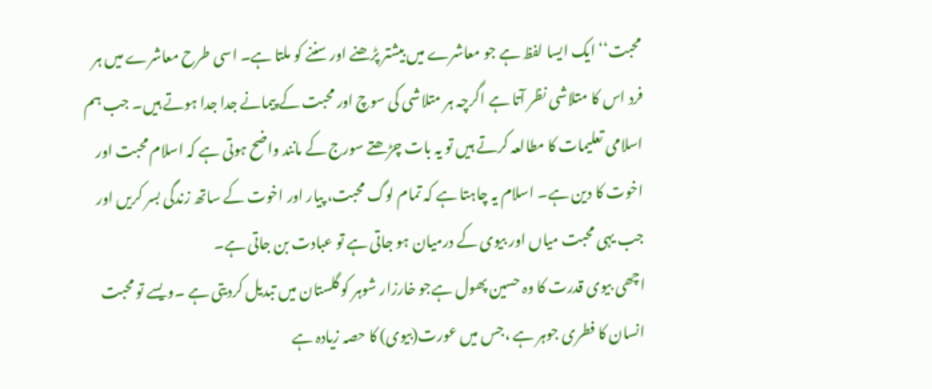محبت‘‘ ایک ایسا لفظ ہے جو معاشرے میں بیشتر پڑھنے اور سننے کو ملتا ہے۔ اسی طرح معاشرے میں ہر فرد اس کا متلاشی نظر آتا ہے اگرچہ ہر متلاشی کی سوچ اور محبت کے پیمانے جدا جدا ہوتے ہیں۔ جب ہم اسلامی تعلیمات کا مطالعہ کرتے ہیں تو یہ بات چڑھتے سورج کے مانند واضح ہوتی ہے کہ اسلام محبت اور اخوت کا دین ہے۔ اسلام یہ چاہتا ہے کہ تمام لوگ محبت، پیار اور اخوت کے ساتھ زندگی بسر کریں اور جب یہی محبت میاں اور بیوی کے درمیان ہو جاتی ہے تو عبادت بن جاتی ہے۔
اچھی بیوی قدرت کا وہ حسین پھول ہےجو خارزار شوہر کو گلستان میں تبدیل کردیتی ہے ۔ویسے تو محبت انسان کا فطری جوہر ہے ،جس میں عورت(بیوی) کا حصہ زیادہ ہے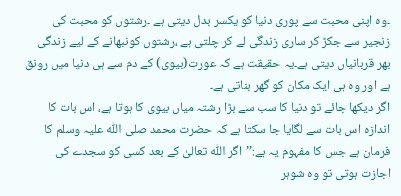۔وہ اپنی محبت سے پوری دنیا کو یکسر بدل دیتی ہے ۔رشتوں کو محبت کی زنجیر سے جکڑ کر ساری زندگی لے کر چلتی ہے ،رشتوں کونبھانے کے لیے زندگی بھر قربانیاں دیتی ہے۔یہ حقیقت ہے کہ عورت(بیوی) کے دم سے ہی دنیا میں رونق ہے اور وہ ہی ایک مکان کو گھر بناتی ہے۔
اگر دیکھا جائے تو دنیا کا سب سے بڑا رشتہ میاں بیوی کا ہوتا ہے، اس بات کا اندازہ اس بات سے لگایا جا سکتا ہے کہ حضرت محمد صلی اللّٰہ علیہ وسلم کا فرمان ہے جس کا مفہوم یہ ہے:’’اگر اللّٰہ تعالیٰ کے بعد کسی کو سجدے کی اجازت ہوتی تو وہ شوہر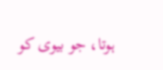ہوتا، جو بیوی کو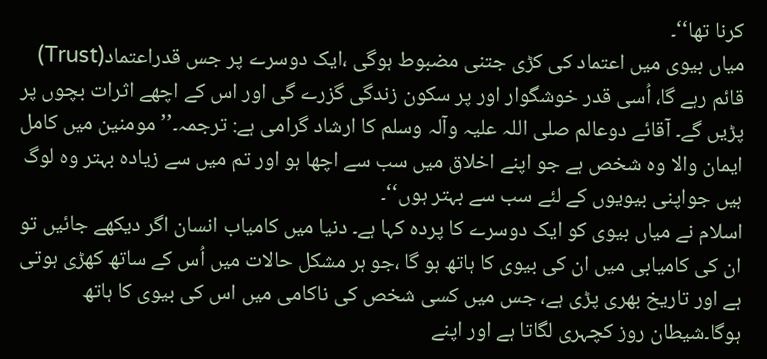کرنا تھا‘‘۔
میاں بیوی میں اعتماد کی کڑی جتنی مضبوط ہوگی ،ایک دوسرے پر جس قدراعتماد(Trust) قائم رہے گا، اُسی قدر خوشگوار اور پر سکون زندگی گزرے گی اور اس کے اچھے اثرات بچوں پر پڑیں گے۔ آقائے دوعالم صلی اللہ علیہ وآلہ وسلم کا ارشاد گرامی ہے: ترجمہ۔’’ مومنین میں کامل ایمان والا وہ شخص ہے جو اپنے اخلاق میں سب سے اچھا ہو اور تم میں سے زیادہ بہتر وہ لوگ ہیں جواپنی بیویوں کے لئے سب سے بہتر ہوں‘‘۔
اسلام نے میاں بیوی کو ایک دوسرے کا پردہ کہا ہے۔ دنیا میں کامیاب انسان اگر دیکھے جائیں تو ان کی کامیابی میں ان کی بیوی کا ہاتھ ہو گا ،جو ہر مشکل حالات میں اُس کے ساتھ کھڑی ہوتی ہے اور تاریخ بھری پڑی ہے، جس میں کسی شخص کی ناکامی میں اس کی بیوی کا ہاتھ ہوگا۔شیطان روز کچہری لگاتا ہے اور اپنے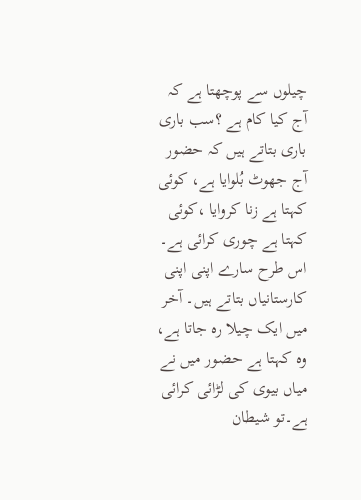چیلوں سے پوچھتا ہے کہ آج کیا کام ہے ؟سب باری باری بتاتے ہیں کہ حضور آج جھوٹ بُلوایا ہے، کوئی کہتا ہے زنا کروایا ،کوئی کہتا ہے چوری کرائی ہے۔ اس طرح سارے اپنی اپنی کارستانیاں بتاتے ہیں۔ آخر میں ایک چیلا رہ جاتا ہے، وہ کہتا ہے حضور میں نے میاں بیوی کی لڑائی کرائی ہے۔تو شیطان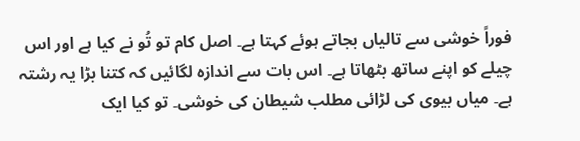فوراً خوشی سے تالیاں بجاتے ہوئے کہتا ہے۔ اصل کام تو تُو نے کیا ہے اور اس چیلے کو اپنے ساتھ بٹھاتا ہے۔ اس بات سے اندازہ لگائیں کہ کتنا بڑا یہ رشتہ ہے۔ میاں بیوی کی لڑائی مطلب شیطان کی خوشی۔ تو کیا ایک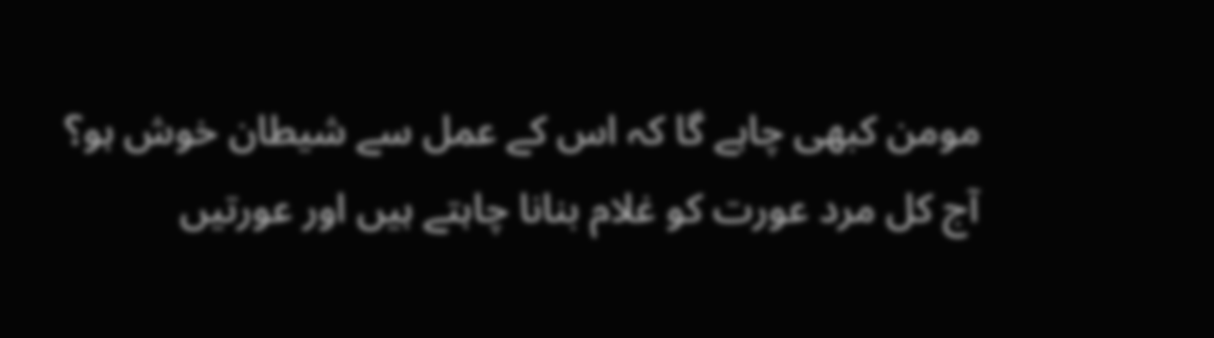مومن کبھی چاہے گا کہ اس کے عمل سے شیطان خوش ہو؟
آج کل مرد عورت کو غلام بنانا چاہتے ہیں اور عورتیں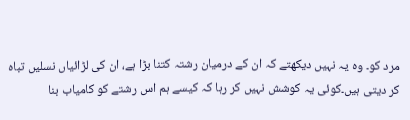مرد کو۔ وہ یہ نہیں دیکھتے کہ ان کے درمیان رشتہ کتنا بڑا ہے، ان کی لڑائیاں نسلیں تباہ کر دیتی ہیں۔کوئی یہ کوشش نہیں کر رہا کہ کیسے ہم اس رشتے کو کامیاب بنا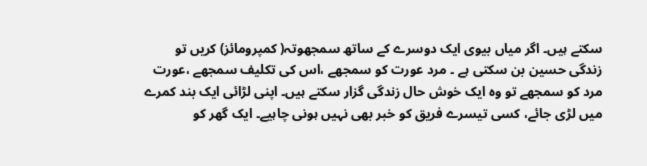سکتے ہیں۔ اگر میاں بیوی ایک دوسرے کے ساتھ سمجھوتہ( کمپرومائز) کریں تو زندگی حسین بن سکتی ہے ۔ مرد عورت کو سمجھے ،اس کی تکلیف سمجھے ،عورت مرد کو سمجھے تو وہ ایک خوش حال زندگی گزار سکتے ہیں۔ اپنی لڑائی ایک بند کمرے میں لڑی جائے، کسی تیسرے فریق کو خبر بھی نہیں ہونی چاہیے۔ ایک گھر کو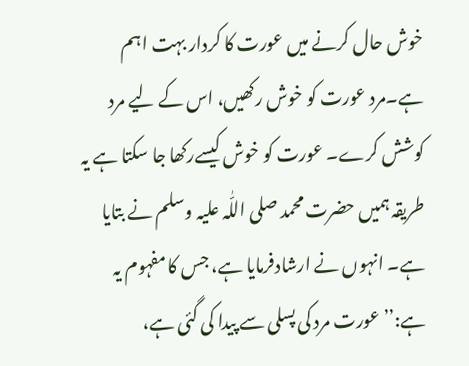خوش حال کرنے میں عورت کا کردار بہت اہم ہے۔مرد عورت کو خوش رکھیں، اس کے لیے مرد کوشش کرے۔ عورت کو خوش کیسےرکھا جا سکتا ہے یہ طریقہ ہمیں حضرت محمد صلی اللّٰہ علیہ وسلم نے بتایا ہے۔ انہوں نے ارشادفرمایا ہے، جس کا مفہوم یہ ہے:’’ عورت مرد کی پسلی سے پیدا کی گئی ہے،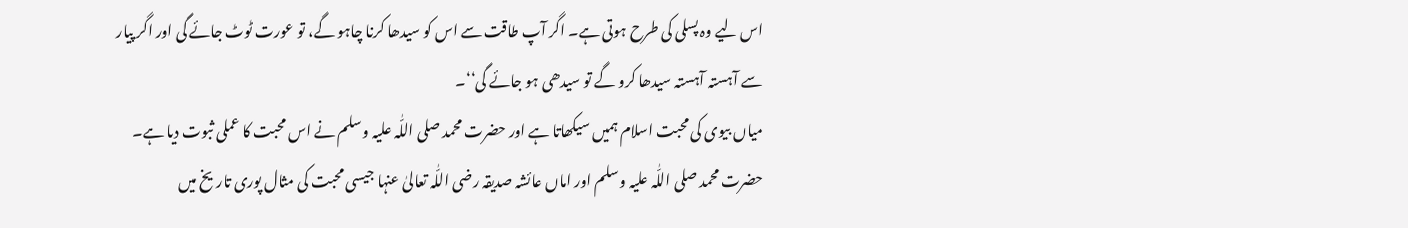اس لیے وہ پسلی کی طرح ہوتی ہے۔ اگر آپ طاقت سے اس کو سیدھا کرنا چاہو گے، تو عورت ٹوٹ جائے گی اور اگر پیار سے آہستہ آہستہ سیدھا کرو گے تو سیدھی ہو جائے گی‘‘۔
میاں بیوی کی محبت اسلام ہمیں سیکھاتا ہے اور حضرت محمد صلی اللّٰہ علیہ وسلم نے اس محبت کا عملی ثبوت دیا ہے۔ حضرت محمد صلی اللّٰہ علیہ وسلم اور اماں عائشہ صدیقہ رضی اللّٰہ تعالیٰ عنہا جیسی محبت کی مثال پوری تاریخ میں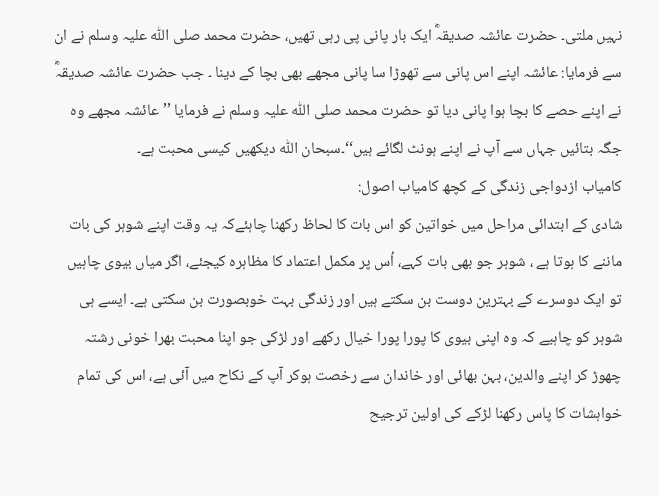نہیں ملتی۔ حضرت عائشہ صدیقہؓ ایک بار پانی پی رہی تھیں، حضرت محمد صلی اللّٰہ علیہ وسلم نے ان سے فرمایا: عائشہ اپنے اس پانی سے تھوڑا سا پانی مجھے بھی بچا کے دینا ۔ جب حضرت عائشہ صدیقہؓ نے اپنے حصے کا بچا ہوا پانی دیا تو حضرت محمد صلی اللّٰہ علیہ وسلم نے فرمایا ’’عائشہ مجھے وہ جگہ بتائیں جہاں سے آپ نے اپنے ہونٹ لگائے ہیں‘‘۔سبحان اللّٰہ دیکھیں کیسی محبت ہے۔
کامیاب ازدواجی زندگی کے کچھ کامیاب اصول:
شادی کے ابتدائی مراحل میں خواتین کو اس بات کا لحاظ رکھنا چاہئےکہ یہ وقت اپنے شوہر کی بات ماننے کا ہوتا ہے ، شوہر جو بھی بات کہے، اُس پر مکمل اعتماد کا مظاہرہ کیجئے، اگر میاں بیوی چاہیں تو ایک دوسرے کے بہترین دوست بن سکتے ہیں اور زندگی بہت خوبصورت بن سکتی ہے۔ ایسے ہی شوہر کو چاہیے کہ وہ اپنی بیوی کا پورا پورا خیال رکھے اور لڑکی جو اپنا محبت بھرا خونی رشتہ چھوڑ کر اپنے والدین، بہن بھائی اور خاندان سے رخصت ہوکر آپ کے نکاح میں آئی ہے، اس کی تمام خواہشات کا پاس رکھنا لڑکے کی اولین ترجیح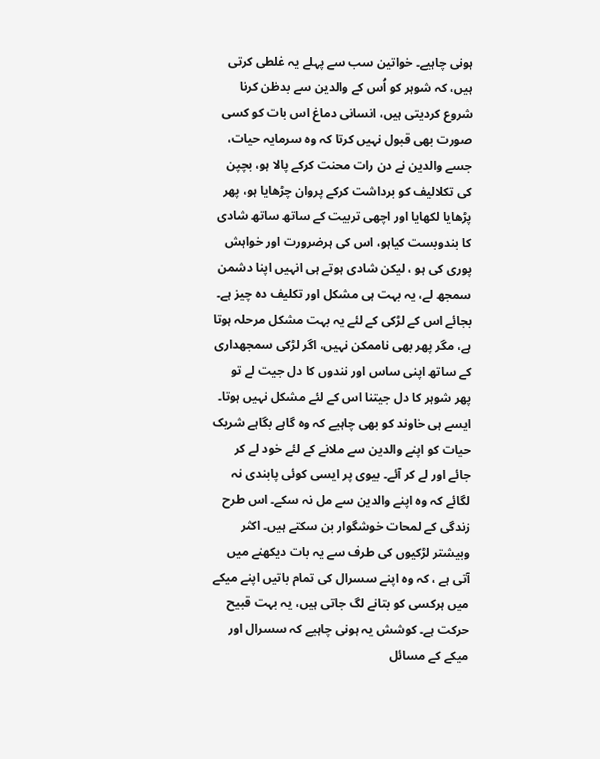ہونی چاہیے۔ خواتین سب سے پہلے یہ غلطی کرتی ہیں، کہ شوہر کو اُس کے والدین سے بدظن کرنا شروع کردیتی ہیں، انسانی دماغ اس بات کو کسی صورت بھی قبول نہیں کرتا کہ وہ سرمایہ حیات، جسے والدین نے دن رات محنت کرکے پالا ہو، بچپن کی تکلالیف کو برداشت کرکے پروان چڑھایا ہو، پھر پڑھایا لکھایا اور اچھی تربیت کے ساتھ ساتھ شادی کا بندوبست کیاہو، اس کی ہرضرورت اور خواہش پوری کی ہو ، لیکن شادی ہوتے ہی انہیں اپنا دشمن سمجھ لے، یہ بہت ہی مشکل اور تکلیف دہ چیز ہے۔ بجائے اس کے لڑکی کے لئے یہ بہت مشکل مرحلہ ہوتا ہے، مگر پھر بھی ناممکن نہیں، اگر لڑکی سمجھداری کے ساتھ اپنی ساس اور نندوں کا دل جیت لے تو پھر شوہر کا دل جیتنا اس کے لئے مشکل نہیں ہوتا۔
ایسے ہی خاوند کو بھی چاہیے کہ وہ گاہے بگاہے شریک حیات کو اپنے والدین سے ملانے کے لئے خود لے کر جائے اور لے کر آئے۔ بیوی پر ایسی کوئی پابندی نہ لگائے کہ وہ اپنے والدین سے مل نہ سکے۔ اس طرح زندگی کے لمحات خوشگوار بن سکتے ہیں۔ اکثر وبیشتر لڑکیوں کی طرف سے یہ بات دیکھنے میں آتی ہے ، کہ وہ اپنے سسرال کی تمام باتیں اپنے میکے میں ہرکسی کو بتانے لگ جاتی ہیں، یہ بہت قبیح حرکت ہے۔ کوشش یہ ہونی چاہیے کہ سسرال اور میکے کے مسائل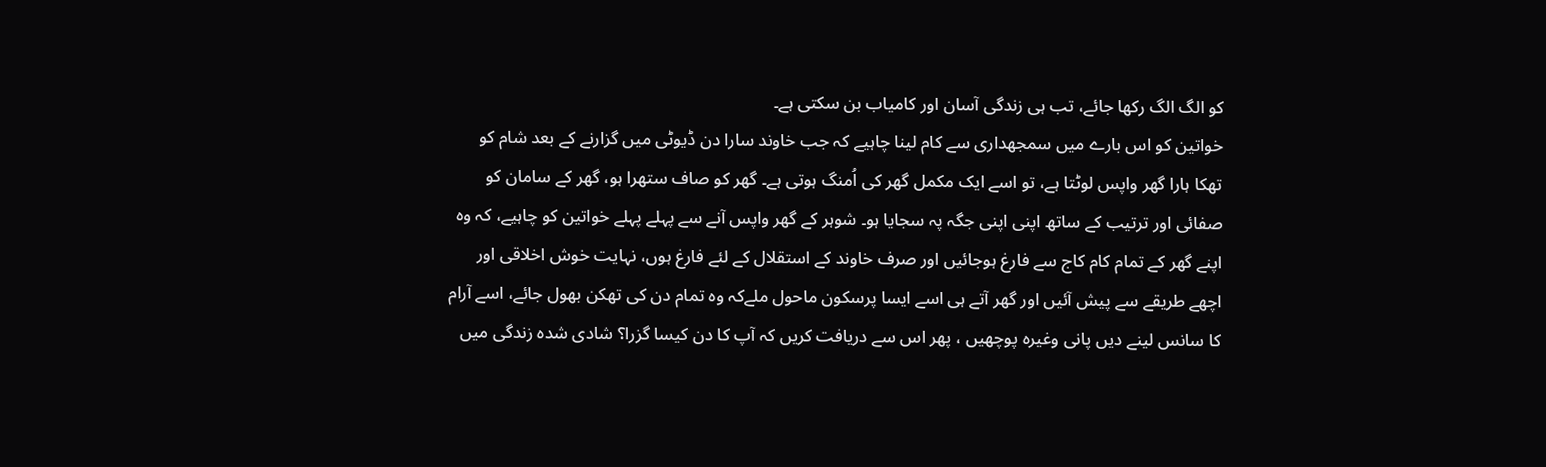کو الگ الگ رکھا جائے، تب ہی زندگی آسان اور کامیاب بن سکتی ہے۔
خواتین کو اس بارے میں سمجھداری سے کام لینا چاہیے کہ جب خاوند سارا دن ڈیوٹی میں گزارنے کے بعد شام کو تھکا ہارا گھر واپس لوٹتا ہے، تو اسے ایک مکمل گھر کی اُمنگ ہوتی ہے۔ گھر کو صاف ستھرا ہو، گھر کے سامان کو صفائی اور ترتیب کے ساتھ اپنی اپنی جگہ پہ سجایا ہو۔ شوہر کے گھر واپس آنے سے پہلے پہلے خواتین کو چاہیے، کہ وہ اپنے گھر کے تمام کام کاج سے فارغ ہوجائیں اور صرف خاوند کے استقلال کے لئے فارغ ہوں، نہایت خوش اخلاقی اور اچھے طریقے سے پیش آئیں اور گھر آتے ہی اسے ایسا پرسکون ماحول ملےکہ وہ تمام دن کی تھکن بھول جائے، اسے آرام کا سانس لینے دیں پانی وغیرہ پوچھیں ، پھر اس سے دریافت کریں کہ آپ کا دن کیسا گزرا؟ شادی شدہ زندگی میں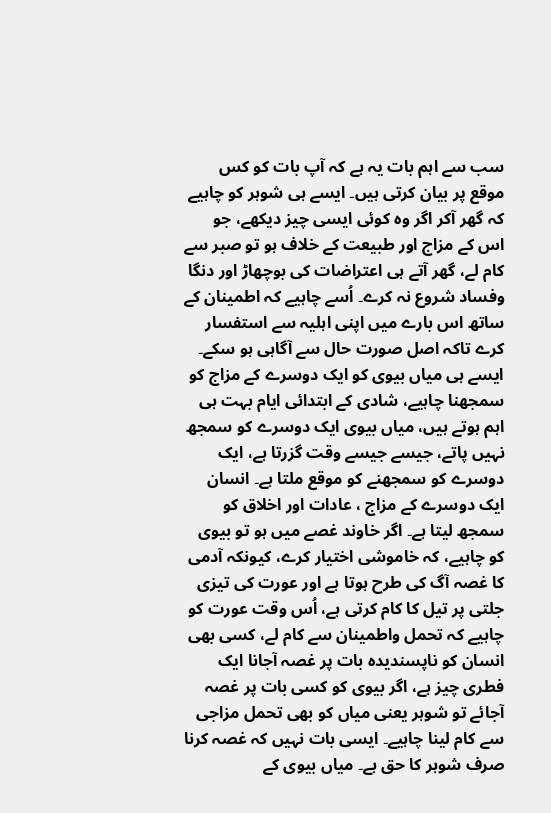سب سے اہم بات یہ ہے کہ آپ بات کو کس موقع پر بیان کرتی ہیں۔ ایسے ہی شوہر کو چاہیے کہ گھر آکر اگر وہ کوئی ایسی چیز دیکھے، جو اس کے مزاج اور طبیعت کے خلاف ہو تو صبر سے کام لے، گھر آتے ہی اعتراضات کی بوچھاڑ اور دنگا وفساد شروع نہ کرے۔ اُسے چاہیے کہ اطمینان کے ساتھ اس بارے میں اپنی اہلیہ سے استفسار کرے تاکہ اصل صورت حال سے آگاہی ہو سکے۔ ایسے ہی میاں بیوی کو ایک دوسرے کے مزاج کو سمجھنا چاہیے، شادی کے ابتدائی ایام بہت ہی اہم ہوتے ہیں، میاں بیوی ایک دوسرے کو سمجھ نہیں پاتے، جیسے جیسے وقت گزرتا ہے، ایک دوسرے کو سمجھنے کو موقع ملتا ہے۔ انسان ایک دوسرے کے مزاج ، عادات اور اخلاق کو سمجھ لیتا ہے۔ اگر خاوند غصے میں ہو تو بیوی کو چاہیے، کہ خاموشی اختیار کرے، کیونکہ آدمی کا غصہ آگ کی طرح ہوتا ہے اور عورت کی تیزی جلتی پر تیل کا کام کرتی ہے، اُس وقت عورت کو چاہیے کہ تحمل واطمینان سے کام لے، کسی بھی انسان کو ناپسندیدہ بات پر غصہ آجانا ایک فطری چیز ہے، اگر بیوی کو کسی بات پر غصہ آجائے تو شوہر یعنی میاں کو بھی تحمل مزاجی سے کام لینا چاہیے۔ ایسی بات نہیں کہ غصہ کرنا صرف شوہر کا حق ہے۔ میاں بیوی کے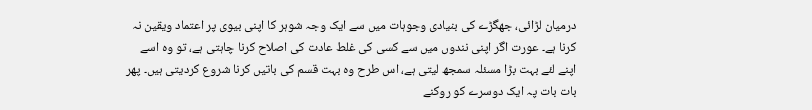درمیان لڑائی، جھگڑے کی بنیادی وجوہات میں سے ایک وجہ شوہر کا اپنی بیوی پر اعتماد ویقین نہ کرنا ہے۔ عورت اگر اپنی نندوں میں سے کسی کی غلط عادت کی اصلاح کرنا چاہتی ہے، تو وہ اسے اپنے لئے بہت بڑا مسئلہ سمجھ لیتی ہے، اس طرح وہ بہت قسم کی باتیں کرنا شروع کردیتی ہیں۔ پھر بات بات پہ ایک دوسرے کو روکنے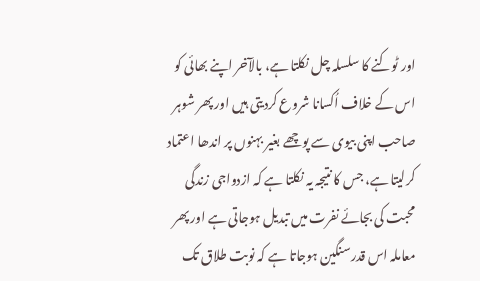اور ٹوکنے کا سلسلہ چل نکلتا ہے، بالآخر اپنے بھائی کو اس کے خلاف اُکسانا شروع کردیتی ہیں اور پھر شوہر صاحب اپنی بیوی سے پوچھے بغیر بہنوں پر اندھا اعتماد کرلیتا ہے، جس کا نتیجہ یہ نکلتا ہے کہ ازدواجی زندگی محبت کی بجائے نفرت میں تبدیل ہوجاتی ہے اور پھر معاملہ اس قدرسنگین ہوجاتا ہے کہ نوبت طلاق تک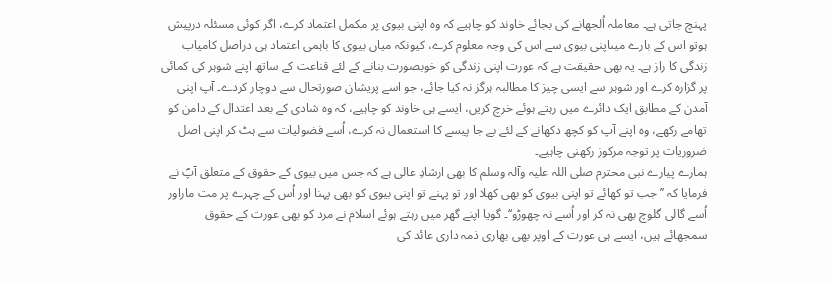پہنچ جاتی ہے۔ معاملہ اُلجھانے کی بجائے خاوند کو چاہیے کہ وہ اپنی بیوی پر مکمل اعتماد کرے، اگر کوئی مسئلہ درپیش ہوتو اس کے بارے میںاپنی بیوی سے اس کی وجہ معلوم کرے، کیونکہ میاں بیوی کا باہمی اعتماد ہی دراصل کامیاب زندگی کا راز ہے۔ یہ بھی حقیقت ہے کہ عورت اپنی زندگی کو خوبصورت بنانے کے لئے قناعت کے ساتھ اپنے شوہر کی کمائی پر گزارہ کرے اور شوہر سے ایسی چیز کا مطالبہ ہرگز نہ کیا جائے، جو اسے پریشان صورتحال سے دوچار کردے۔ آپ اپنی آمدن کے مطابق ایک دائرے میں رہتے ہوئے خرچ کریں، ایسے ہی خاوند کو چاہیے، کہ وہ شادی کے بعد اعتدال کے دامن کو تھامے رکھے، وہ اپنے آپ کو کچھ دکھانے کے لئے بے جا پیسے کا استعمال نہ کرے، اُسے فضولیات سے ہٹ کر اپنی اصل ضروریات پر توجہ مرکوز رکھنی چاہیے۔
ہمارے پیارے نبی محترم صلی اللہ علیہ وآلہ وسلم کا بھی ارشادِ عالی ہے کہ جس میں بیوی کے حقوق کے متعلق آپؐ نے فرمایا کہ ’’ جب تو کھائے تو اپنی بیوی کو بھی کھلا اور تو پہنے تو اپنی بیوی کو بھی پہنا اور اُس کے چہرے پر مت ماراور اُسے گالی گلوچ بھی نہ کر اور اُسے نہ چھوڑو‘‘۔ گویا اپنے گھر میں رہتے ہوئے اسلام نے مرد کو بھی عورت کے حقوق سمجھائے ہیں، ایسے ہی عورت کے اوپر بھی بھاری ذمہ داری عائد کی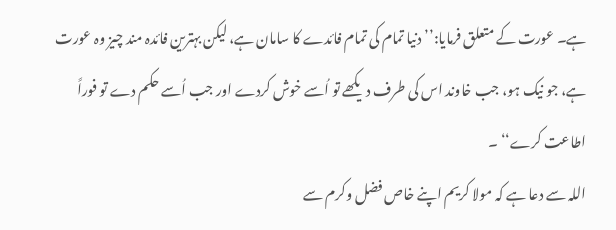ہے۔ عورت کے متعلق فرمایا:’’دنیا تمام کی تمام فائدے کا سامان ہے، لیکن بہترین فائدہ مند چیز وہ عورت ہے، جو نیک ہو، جب خاوند اس کی طرف دیکھے تو اُسے خوش کردے اور جب اُسے حکم دے تو فوراً اطاعت کرے‘‘ ۔
اللہ سے دعا ہے کہ مولا کریم اپنے خاص فضل وکرم سے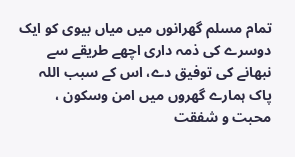تمام مسلم گھرانوں میں میاں بیوی کو ایک دوسرے کی ذمہ داری اچھے طریقے سے نبھانے کی توفیق دے، اس کے سبب اللہ پاک ہمارے گھروں میں امن وسکون ، محبت و شفقت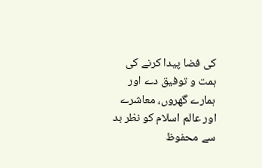کی فضا پیدا کرنے کی ہمت و توفیق دے اور ہمارے گھروں، معاشرے اور عالم اسلام کو نظر بد سے محفوظ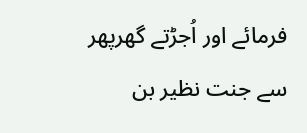فرمائے اور اُجڑتے گھرپھر سے جنت نظیر بن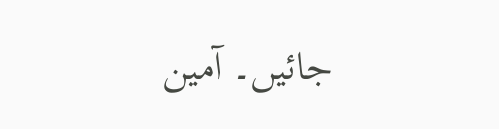جائیں۔ آمین